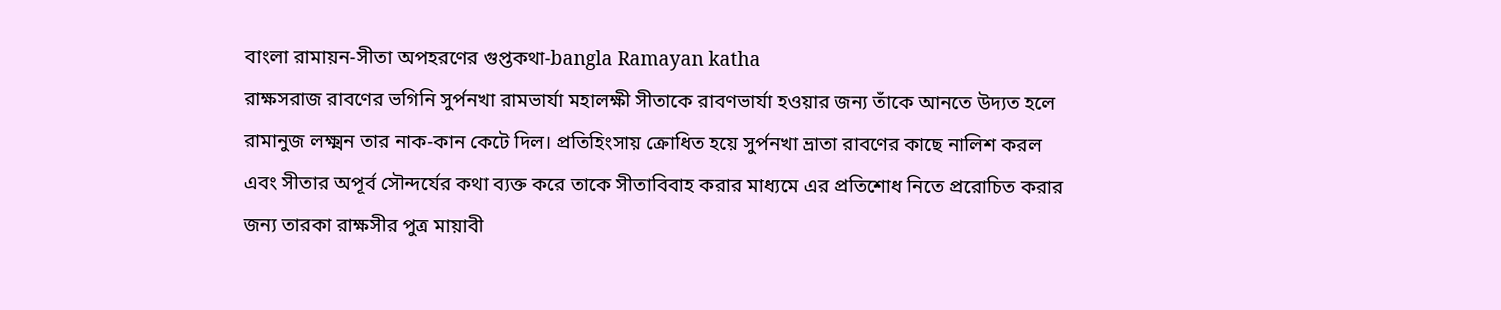বাংলা রামায়ন-সীতা অপহরণের গুপ্তকথা-bangla Ramayan katha
রাক্ষসরাজ রাবণের ভগিনি সুর্পনখা রামভার্যা মহালক্ষী সীতাকে রাবণভার্যা হওয়ার জন্য তাঁকে আনতে উদ্যত হলে রামানুজ লক্ষ্মন তার নাক-কান কেটে দিল। প্রতিহিংসায় ক্রোধিত হয়ে সুর্পনখা ভ্রাতা রাবণের কাছে নালিশ করল এবং সীতার অপূর্ব সৌন্দর্যের কথা ব্যক্ত করে তাকে সীতাবিবাহ করার মাধ্যমে এর প্রতিশোধ নিতে প্ররোচিত করার জন্য তারকা রাক্ষসীর পুত্র মায়াবী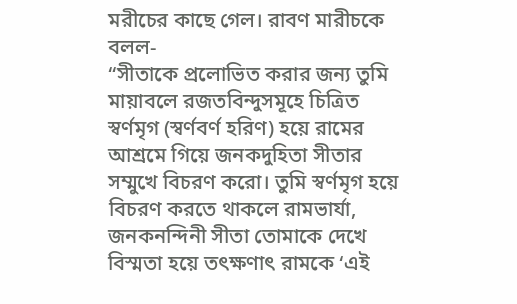মরীচের কাছে গেল। রাবণ মারীচকে বলল-
“সীতাকে প্রলোভিত করার জন্য তুমি মায়াবলে রজতবিন্দুসমূহে চিত্রিত স্বর্ণমৃগ (স্বর্ণবর্ণ হরিণ) হয়ে রামের আশ্রমে গিয়ে জনকদুহিতা সীতার সম্মুখে বিচরণ করো। তুমি স্বর্ণমৃগ হয়ে বিচরণ করতে থাকলে রামভার্যা, জনকনন্দিনী সীতা তোমাকে দেখে বিস্মতা হয়ে তৎক্ষণাৎ রামকে ‘এই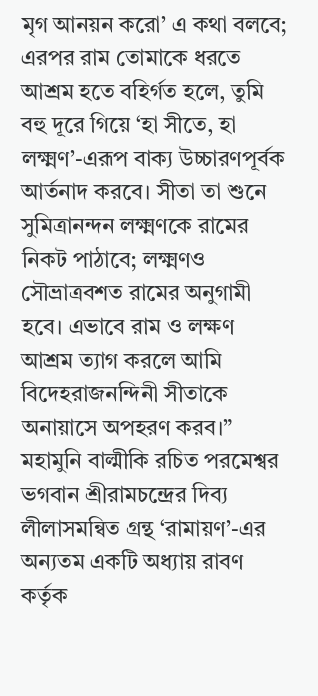মৃগ আনয়ন করো’ এ কথা বলবে; এরপর রাম তোমাকে ধরতে আশ্রম হতে বহির্গত হলে, তুমি বহু দূরে গিয়ে ‘হা সীতে, হা লক্ষ্মণ’-এরূপ বাক্য উচ্চারণপূর্বক আর্তনাদ করবে। সীতা তা শুনে সুমিত্রানন্দন লক্ষ্মণকে রামের নিকট পাঠাবে; লক্ষ্মণও সৌভ্রাত্রবশত রামের অনুগামী হবে। এভাবে রাম ও লক্ষণ আশ্রম ত্যাগ করলে আমি বিদেহরাজনন্দিনী সীতাকে অনায়াসে অপহরণ করব।”
মহামুনি বাল্মীকি রচিত পরমেশ্বর ভগবান শ্রীরামচন্দ্রের দিব্য লীলাসমন্বিত গ্রন্থ ‘রামায়ণ’-এর অন্যতম একটি অধ্যায় রাবণ কর্তৃক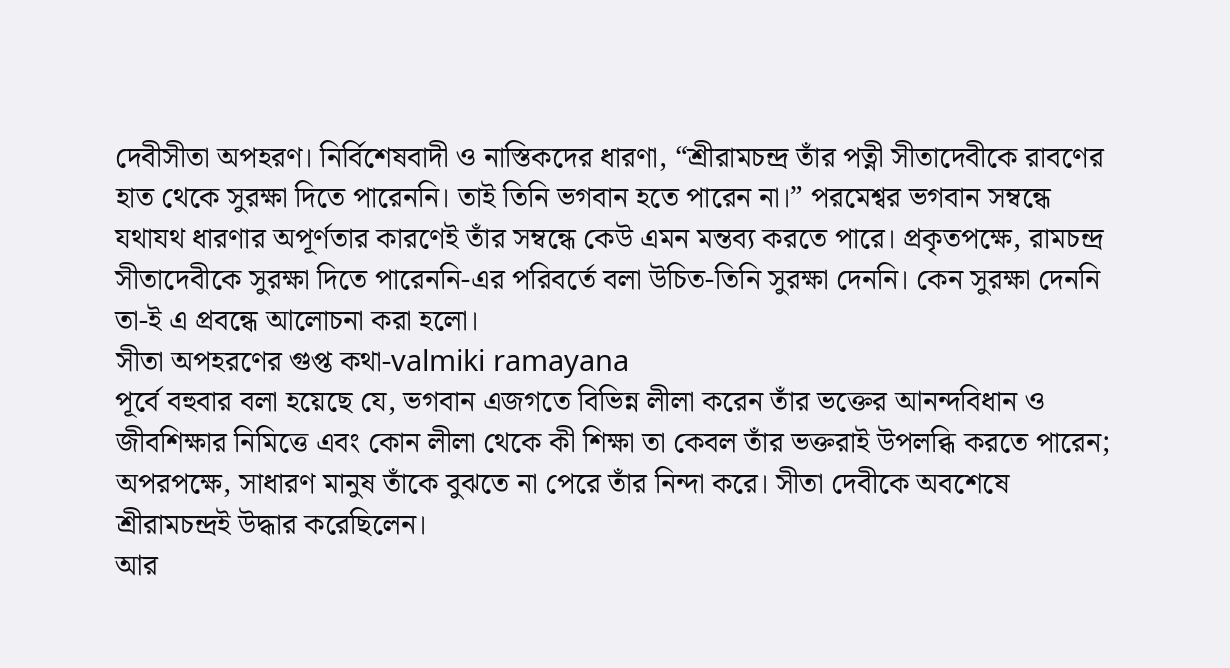দেবীসীতা অপহরণ। নির্বিশেষবাদী ও নাস্তিকদের ধারণা, “শ্রীরামচন্দ্র তাঁর পত্নী সীতাদেবীকে রাবণের হাত থেকে সুরক্ষা দিতে পারেননি। তাই তিনি ভগবান হতে পারেন না।” পরমেশ্বর ভগবান সম্বন্ধে যথাযথ ধারণার অপূর্ণতার কারণেই তাঁর সম্বন্ধে কেউ এমন মন্তব্য করতে পারে। প্রকৃতপক্ষে, রামচন্দ্র সীতাদেবীকে সুরক্ষা দিতে পারেননি-এর পরিবর্তে বলা উচিত-তিনি সুরক্ষা দেননি। কেন সুরক্ষা দেননি তা-ই এ প্রবন্ধে আলোচনা করা হলো।
সীতা অপহরণের গুপ্ত কথা-valmiki ramayana
পূর্বে বহুবার বলা হয়েছে যে, ভগবান এজগতে বিভিন্ন লীলা করেন তাঁর ভক্তের আনন্দবিধান ও জীবশিক্ষার নিমিত্তে এবং কোন লীলা থেকে কী শিক্ষা তা কেবল তাঁর ভক্তরাই উপলব্ধি করতে পারেন; অপরপক্ষে, সাধারণ মানুষ তাঁকে বুঝতে না পেরে তাঁর নিন্দা করে। সীতা দেবীকে অবশেষে শ্রীরামচন্দ্রই উদ্ধার করেছিলেন।
আর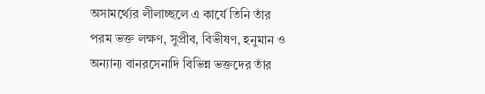অসামর্থ্যের লীলাচ্ছলে এ কার্যে তিনি তাঁর পরম ভক্ত লক্ষণ, সুপ্রীব, বিভীষণ, হনুমান ও অন্যান্য বানরসেনাদি বিভিন্ন ভক্তদের তাঁর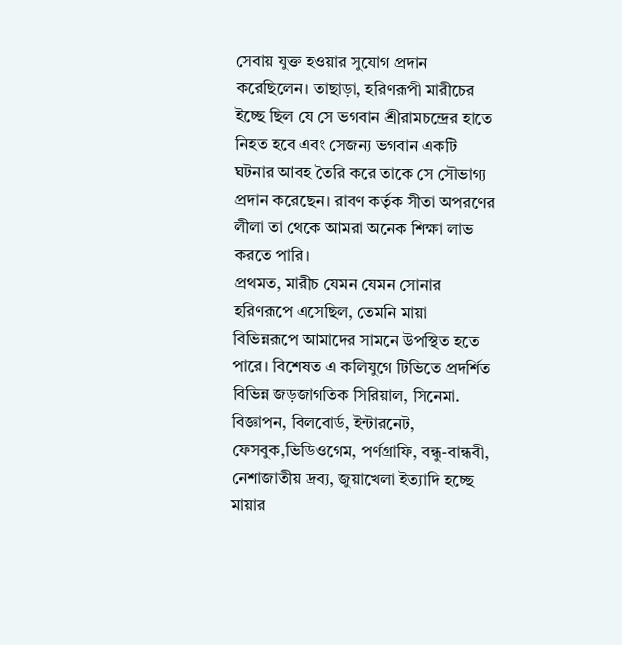সেবায় যুক্ত হওয়ার সুযোগ প্রদান করেছিলেন। তাছাড়া, হরিণরূপী মারীচের ইচ্ছে ছিল যে সে ভগবান শ্রীরামচন্দ্রের হাতে নিহত হবে এবং সেজন্য ভগবান একটি ঘটনার আবহ তৈরি করে তাকে সে সৌভাগ্য প্রদান করেছেন। রাবণ কর্তৃক সীতা অপরণের লীলা তা থেকে আমরা অনেক শিক্ষা লাভ করতে পারি।
প্রথমত, মারীচ যেমন যেমন সোনার হরিণরূপে এসেছিল, তেমনি মায়া বিভিন্নরূপে আমাদের সামনে উপস্থিত হতে পারে। বিশেষত এ কলিযুগে টিভিতে প্রদর্শিত বিভিন্ন জড়জাগতিক সিরিয়াল, সিনেমা. বিজ্ঞাপন, বিলবোর্ড, ইন্টারনেট, ফেসবুক,ভিডিওগেম, পর্ণগ্রাফি, বন্ধু-বান্ধবী, নেশাজাতীয় দ্রব্য, জুয়াখেলা ইত্যাদি হচ্ছে মায়ার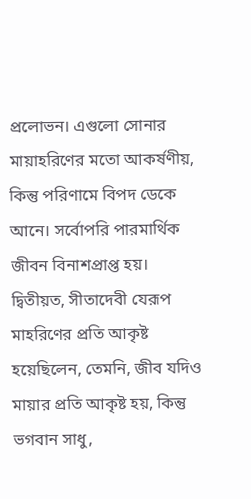প্রলোভন। এগুলো সোনার মায়াহরিণের মতো আকর্ষণীয়, কিন্তু পরিণামে বিপদ ডেকে আনে। সর্বোপরি পারমার্থিক জীবন বিনাশপ্রাপ্ত হয়।
দ্বিতীয়ত, সীতাদেবী যেরূপ মাহরিণের প্রতি আকৃষ্ট হয়েছিলেন, তেমনি, জীব যদিও মায়ার প্রতি আকৃষ্ট হয়, কিন্তু ভগবান সাধু,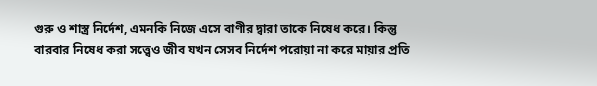গুরু ও শাস্ত্র নির্দেশ, এমনকি নিজে এসে বাণীর দ্বারা তাকে নিষেধ করে। কিন্তু বারবার নিষেধ করা সত্ত্বেও জীব যখন সেসব নির্দেশ পরোয়া না করে মায়ার প্রতি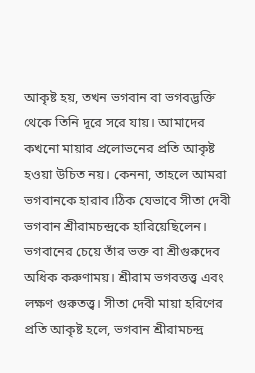আকৃষ্ট হয়, তখন ভগবান বা ভগবদ্ভক্তি থেকে তিনি দূরে সরে যায়। আমাদের কখনো মায়ার প্রলোভনের প্রতি আকৃষ্ট হওয়া উচিত নয়। কেননা, তাহলে আমরা ভগবানকে হারাব।ঠিক যেভাবে সীতা দেবী ভগবান শ্রীরামচন্দ্রকে হারিয়েছিলেন।
ভগবানের চেয়ে তাঁর ভক্ত বা শ্রীগুরুদেব অধিক করুণাময়। শ্রীরাম ভগবত্তত্ত্ব এবং লক্ষণ গুরুতত্ত্ব। সীতা দেবী মায়া হরিণের প্রতি আকৃষ্ট হলে, ভগবান শ্রীরামচন্দ্র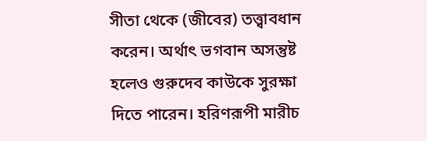সীতা থেকে (জীবের) তত্ত্বাবধান করেন। অর্থাৎ ভগবান অসন্তুষ্ট হলেও গুরুদেব কাউকে সুরক্ষা দিতে পারেন। হরিণরূপী মারীচ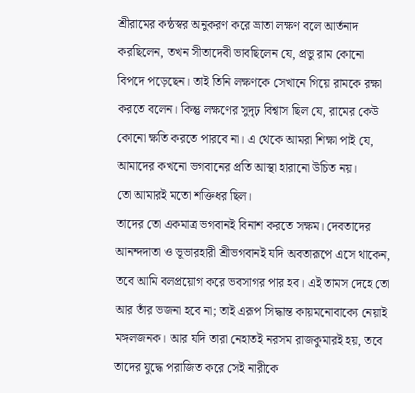শ্রীরামের কন্ঠস্বর অনুকরণ করে ভ্রাতা লক্ষণ বলে আর্তনাদ করছিলেন, তখন সীতাদেবী ভাবছিলেন যে, প্রভু রাম কোনো বিপদে পড়েছেন। তাই তিনি লক্ষণকে সেখানে গিয়ে রামকে রক্ষা করতে বলেন। কিন্তু লক্ষণের সুদৃঢ় বিশ্বাস ছিল যে, রামের কেউ কোনো ক্ষতি করতে পারবে না। এ থেকে আমরা শিক্ষা পাই যে, আমাদের কখনো ভগবানের প্রতি আস্থা হারানো উচিত নয়।
তো আমারই মতো শক্তিধর ছিল।
তাদের তো একমাত্র ভগবানই বিনাশ করতে সক্ষম। দেবতাদের আনন্দদাতা ও ভূভারহারী শ্রীভগবানই যদি অবতারূপে এসে থাকেন, তবে আমি বলপ্রয়োগ করে ভবসাগর পার হব। এই তামস দেহে তো আর তাঁর ভজনা হবে না; তাই এরূপ সিদ্ধান্ত কায়মনোবাক্যে নেয়াই মঙ্গলজনক। আর যদি তারা নেহাতই নরসম রাজকুমারই হয়, তবে তাদের যুদ্ধে পরাজিত করে সেই নারীকে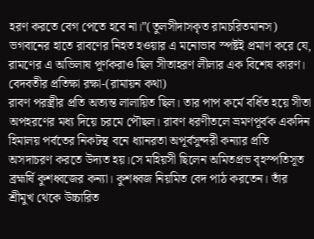হরণ করতে বেগ পেতে হবে না।”(তুলসীদাসকৃত রামচরিতমানস) ভগবানের হাতে রাবণের নিহত হওয়ার এ মনোভাব স্পষ্টই প্রমাণ করে যে, রামণের এ অভিলাষ পূর্ণকরাও ছিল সীতাহরণ লীলার এক বিশেষ কারণ।
বেদবতীর প্রতিক্ষা রক্ষা-(রামায়ন কথা)
রাবণ পরস্ত্রীর প্রতি অত্যন্ত লালায়িত ছিল। তার পাপ কর্মে বর্ধিত হয়ে সীতা অপহরণের মধ্য দিয়ে চরমে পৌছল। রাবণ ধরণীতলে ভ্রমণপূর্বক একদিন হিমালয় পর্বতের নিকটস্থ বনে ধ্যানরতা অপূর্বসুন্দরী কন্যার প্রতি অসদাচরণ করতে উদ্যত হয়।সে মহিয়সী ছিলেন অমিতপ্রভ বৃহস্পতিসূত ব্রহ্মর্ষি কুশধ্বজের কন্যা। কুশধ্বজ নিয়মিত বেদ পাঠ করতেন। তাঁর শ্রীমুখ থেকে উচ্চারিত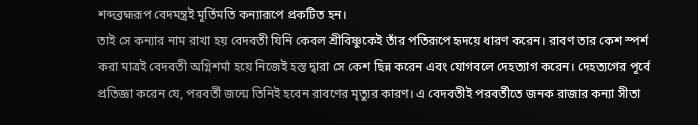শব্দব্রহ্মরূপ বেদমন্ত্রই মূর্তিমতি কন্যারূপে প্রকটিত হন।
তাই সে কন্যার নাম রাখা হয় বেদবতী যিনি কেবল শ্রীবিষ্ণুকেই তাঁর পতিরূপে হৃদয়ে ধারণ করেন। রাবণ তার কেশ স্পর্শ করা মাত্রই বেদবতী অগ্নিশর্মা হয়ে নিজেই হস্ত দ্বারা সে কেশ ছিন্ন করেন এবং যোগবলে দেহত্যাগ করেন। দেহত্যগের পূর্বে প্রতিজ্ঞা করেন যে, পরবর্তী জন্মে তিনিই হবেন রাবণের মৃত্যুর কারণ। এ বেদবতীই পরবর্তীতে জনক রাজার কন্যা সীতা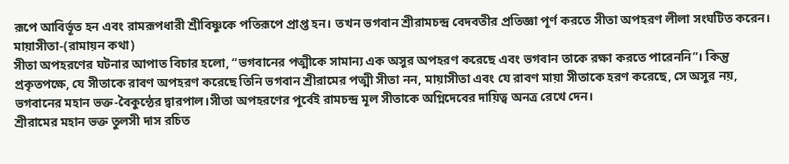রূপে আবির্ভূত হন এবং রামরূপধারী শ্রীবিষ্ণুকে পতিরূপে প্রাপ্ত হন। তখন ভগবান শ্রীরামচন্দ্র বেদবতীর প্রতিজ্ঞা পূর্ণ করতে সীতা অপহরণ লীলা সংঘটিত করেন।
মায়াসীতা-(রামায়ন কথা)
সীতা অপহরণের ঘটনার আপাত বিচার হলো, “ভগবানের পত্মীকে সামান্য এক অসুর অপহরণ করেছে এবং ভগবান তাকে রক্ষা করতে পারেননি”। কিন্তু প্রকৃতপক্ষে, যে সীতাকে রাবণ অপহরণ করেছে তিনি ভগবান শ্রীরামের পত্মী সীতা নন, মায়াসীতা এবং যে রাবণ মায়া সীতাকে হরণ করেছে, সে অসুর নয়, ভগবানের মহান ভক্ত-বৈকুন্ঠের দ্বারপাল।সীতা অপহরণের পূর্বেই রামচন্দ্র মূল সীতাকে অগ্নিদেবের দায়িত্ব অনত্র রেখে দেন।
শ্রীরামের মহান ভক্ত তুলসী দাস রচিত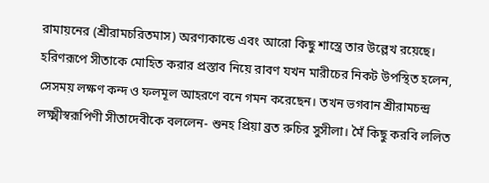রামায়নের (শ্রীরামচরিতমাস) অরণ্যকান্ডে এবং আরো কিছু শাস্ত্রে তার উল্লেখ রয়েছে। হরিণরূপে সীতাকে মোহিত করার প্রস্তাব নিয়ে রাবণ যখন মারীচের নিকট উপস্থিত হলেন, সেসময় লক্ষণ কন্দ ও ফলমূল আহরণে বনে গমন করেছেন। তখন ভগবান শ্রীরামচন্দ্র লক্ষ্মীস্বরূপিণী সীতাদেবীকে বললেন- শুনহ প্রিয়া ব্রত রুচির সুসীলা। মৈঁ কিছু করবি ললিত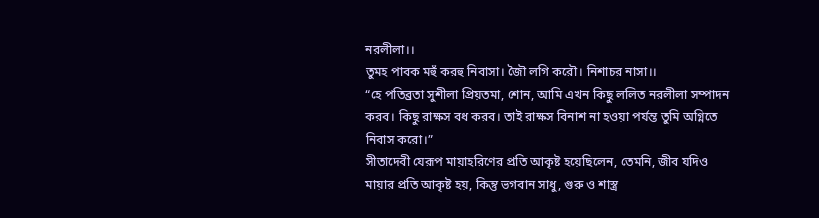নরলীলা।।
তুমহ পাবক মহুঁ করহু নিবাসা। জৈৗ লগি করৌ। নিশাচর নাসা।।
“হে পতিব্রতা সুশীলা প্রিয়তমা, শোন, আমি এখন কিছু ললিত নরলীলা সম্পাদন করব। কিছু রাক্ষস বধ করব। তাই রাক্ষস বিনাশ না হওয়া পর্যন্ত তুমি অগ্নিতে নিবাস করো।”
সীতাদেবী যেরূপ মায়াহরিণের প্রতি আকৃষ্ট হয়েছিলেন, তেমনি, জীব যদিও মায়ার প্রতি আকৃষ্ট হয়, কিন্তু ভগবান সাধু, গুরু ও শাস্ত্র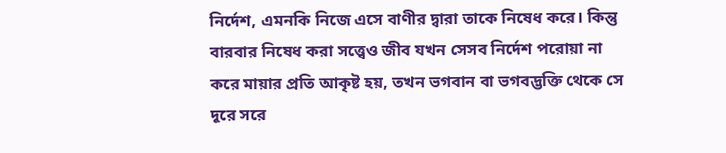নির্দেশ, এমনকি নিজে এসে বাণীর দ্বারা তাকে নিষেধ করে। কিন্তু বারবার নিষেধ করা সত্ত্বেও জীব যখন সেসব নির্দেশ পরোয়া না করে মায়ার প্রতি আকৃষ্ট হয়, তখন ভগবান বা ভগবদ্ভক্তি থেকে সে দূরে সরে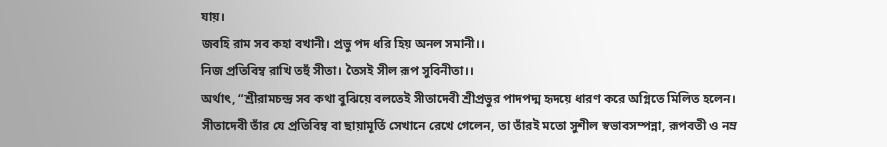যায়।
জবহি রাম সব কহা বখানী। প্রভু পদ ধরি হিয় অনল সমানী।।
নিজ প্রতিবিম্ব রাখি তহুঁ সীতা। তৈসই সীল রূপ সুবিনীতা।।
অর্থাৎ, “শ্রীরামচন্দ্র সব কথা বুঝিয়ে বলতেই সীতাদেবী শ্রীপ্রভুর পাদপদ্ম হৃদয়ে ধারণ করে অগ্নিতে মিলিত হলেন। সীতাদেবী তাঁর যে প্রতিবিম্ব বা ছায়ামূর্তি সেখানে রেখে গেলেন, তা তাঁরই মতো সুশীল স্বভাবসম্পন্না, রূপবতী ও নম্র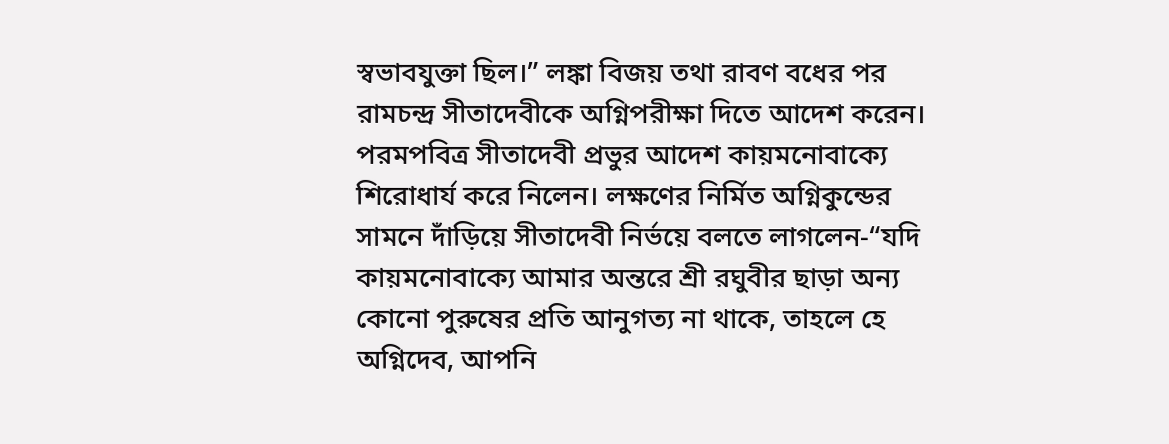স্বভাবযুক্তা ছিল।” লঙ্কা বিজয় তথা রাবণ বধের পর রামচন্দ্র সীতাদেবীকে অগ্নিপরীক্ষা দিতে আদেশ করেন। পরমপবিত্র সীতাদেবী প্রভুর আদেশ কায়মনোবাক্যে শিরোধার্য করে নিলেন। লক্ষণের নির্মিত অগ্নিকুন্ডের সামনে দাঁড়িয়ে সীতাদেবী নির্ভয়ে বলতে লাগলেন-“যদি কায়মনোবাক্যে আমার অন্তরে শ্রী রঘুবীর ছাড়া অন্য কোনো পুরুষের প্রতি আনুগত্য না থাকে, তাহলে হে অগ্নিদেব, আপনি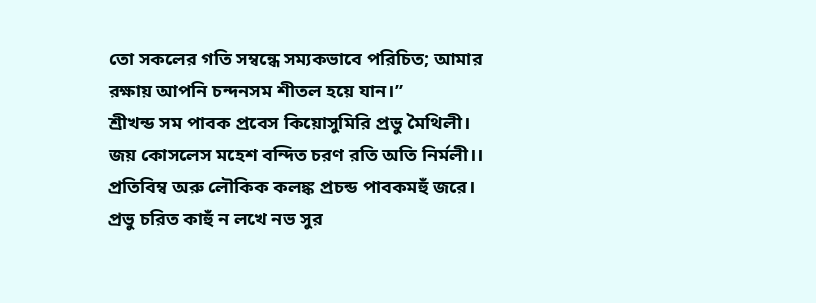তো সকলের গতি সম্বন্ধে সম্যকভাবে পরিচিত; আমার রক্ষায় আপনি চন্দনসম শীতল হয়ে যান।”
শ্রীখন্ড সম পাবক প্রবেস কিয়োসুমিরি প্রভু মৈথিলী।
জয় কোসলেস মহেশ বন্দিত চরণ রতি অতি নির্মলী।।
প্রতিবিম্ব অরু লৌকিক কলঙ্ক প্রচন্ড পাবকমহুঁ জরে।
প্রভু চরিত কাহুঁ ন লখে নভ সুর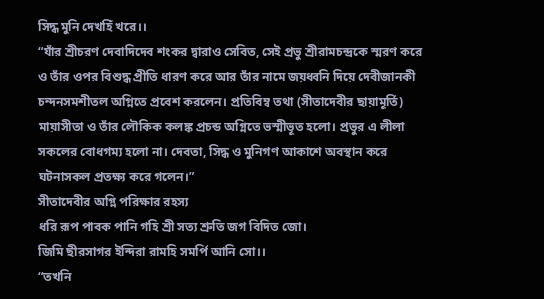সিদ্ধ মুনি দেখহিঁ খরে।।
“যাঁর শ্রীচরণ দেবাদিদেব শংকর দ্বারাও সেবিত, সেই প্রভু শ্রীরামচন্দ্রকে স্মরণ করে ও তাঁর ওপর বিশুদ্ধ প্রীতি ধারণ করে আর তাঁর নামে জয়ধ্বনি দিয়ে দেবীজানকী চন্দনসমশীতল অগ্নিতে প্রবেশ করলেন। প্রতিবিম্ব তথা (সীতাদেবীর ছায়ামূর্তি) মায়াসীতা ও তাঁর লৌকিক কলঙ্ক প্রচন্ড অগ্নিতে ভস্মীভূত হলো। প্রভুর এ লীলা সকলের বোধগম্য হলো না। দেবতা, সিদ্ধ ও মুনিগণ আকাশে অবস্থান করে ঘটনাসকল প্রতক্ষ্য করে গলেন।”
সীতাদেবীর অগ্নি পরিক্ষার রহস্য
ধরি রূপ পাবক পানি গহি শ্রী সত্য শ্রুতি জগ বিদিত জো।
জিমি ছীরসাগর ইন্দিরা রামহি সমর্পি আনি সো।।
“তখনি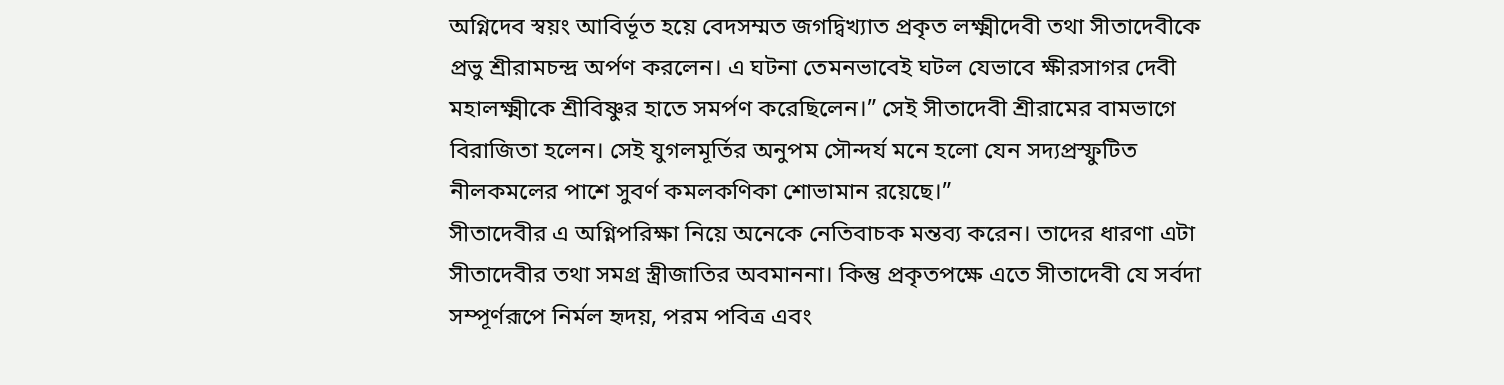অগ্নিদেব স্বয়ং আবির্ভূত হয়ে বেদসম্মত জগদ্বিখ্যাত প্রকৃত লক্ষ্মীদেবী তথা সীতাদেবীকে প্রভু শ্রীরামচন্দ্র অর্পণ করলেন। এ ঘটনা তেমনভাবেই ঘটল যেভাবে ক্ষীরসাগর দেবী মহালক্ষ্মীকে শ্রীবিষ্ণুর হাতে সমর্পণ করেছিলেন।” সেই সীতাদেবী শ্রীরামের বামভাগে বিরাজিতা হলেন। সেই যুগলমূর্তির অনুপম সৌন্দর্য মনে হলো যেন সদ্যপ্রস্ফুটিত নীলকমলের পাশে সুবর্ণ কমলকণিকা শোভামান রয়েছে।”
সীতাদেবীর এ অগ্নিপরিক্ষা নিয়ে অনেকে নেতিবাচক মন্তব্য করেন। তাদের ধারণা এটা সীতাদেবীর তথা সমগ্র স্ত্রীজাতির অবমাননা। কিন্তু প্রকৃতপক্ষে এতে সীতাদেবী যে সর্বদা সম্পূর্ণরূপে নির্মল হৃদয়, পরম পবিত্র এবং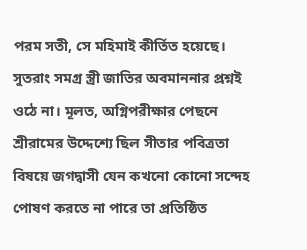পরম সতী, সে মহিমাই কীর্তিত হয়েছে। সুতরাং সমগ্র স্ত্রী জাতির অবমাননার প্রশ্নই ওঠে না। মূলত, অগ্নিপরীক্ষার পেছনে শ্রীরামের উদ্দেশ্যে ছিল সীতার পবিত্রতা বিষয়ে জগদ্বাসী যেন কখনো কোনো সন্দেহ পোষণ করতে না পারে তা প্রতিষ্ঠিত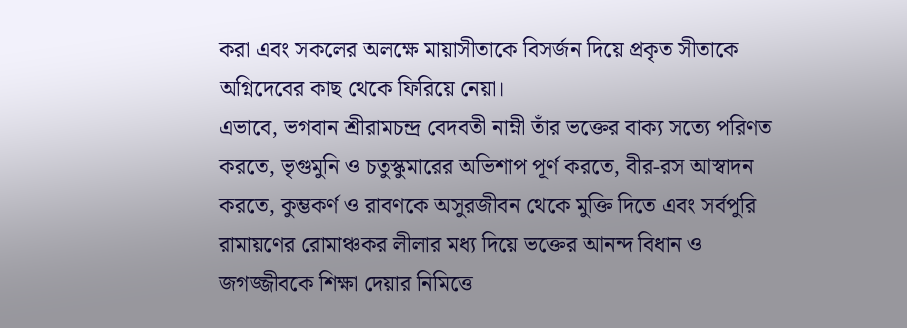করা এবং সকলের অলক্ষে মায়াসীতাকে বিসর্জন দিয়ে প্রকৃত সীতাকে অগ্নিদেবের কাছ থেকে ফিরিয়ে নেয়া।
এভাবে, ভগবান শ্রীরামচন্দ্র বেদবতী নাম্নী তাঁর ভক্তের বাক্য সত্যে পরিণত করতে, ভৃগুমুনি ও চতুস্কুমারের অভিশাপ পূর্ণ করতে, বীর-রস আস্বাদন করতে, কুম্ভকর্ণ ও রাবণকে অসুরজীবন থেকে মুক্তি দিতে এবং সর্বপুরি রামায়ণের রোমাঞ্চকর লীলার মধ্য দিয়ে ভক্তের আনন্দ বিধান ও জগজ্জীবকে শিক্ষা দেয়ার নিমিত্তে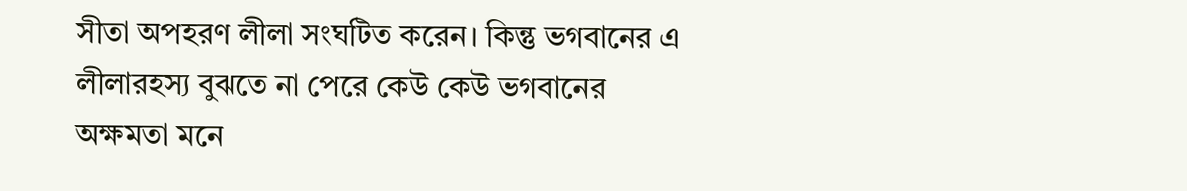সীতা অপহরণ লীলা সংঘটিত করেন। কিন্তু ভগবানের এ লীলারহস্য বুঝতে না পেরে কেউ কেউ ভগবানের অক্ষমতা মনে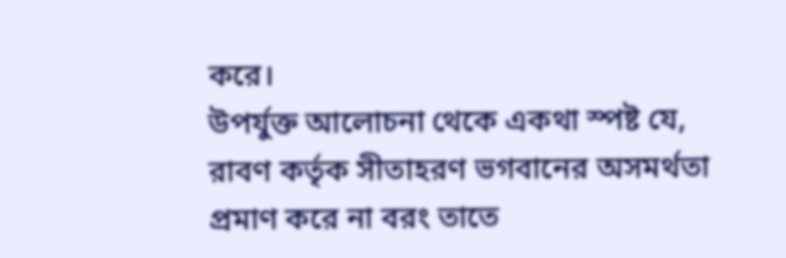করে।
উপর্যুক্ত আলোচনা থেকে একথা স্পষ্ট যে, রাবণ কর্তৃক সীতাহরণ ভগবানের অসমর্থতা প্রমাণ করে না বরং তাতে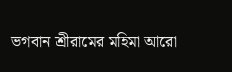ভগবান শ্রীরামের মহিমা আরো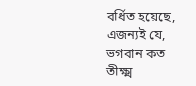বর্ধিত হয়েছে, এজন্যই যে, ভগবান কত তীক্ষ্ম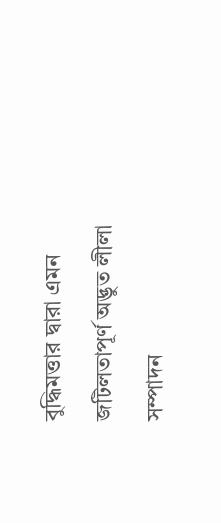বুদ্ধিমত্তার দ্বারা এমন জটিলতাপূর্ণ অদ্ভুত লীলা সম্পাদন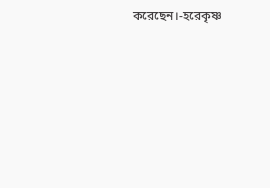করেছেন।-হরেকৃষ্ণ